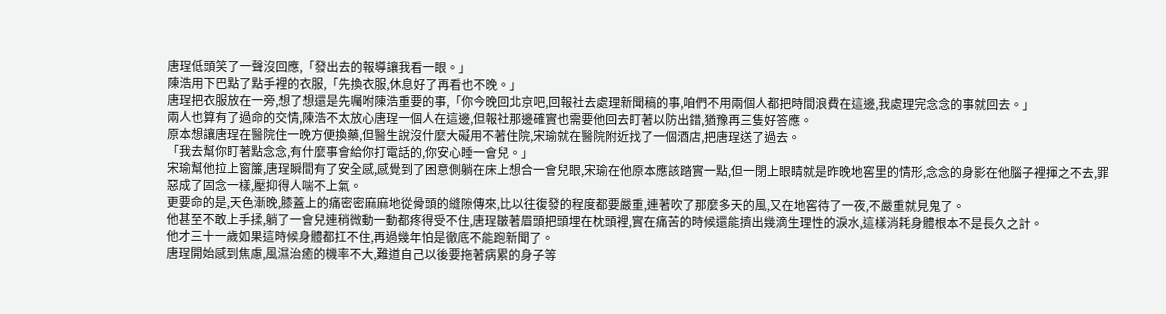唐珵低頭笑了一聲沒回應,「發出去的報導讓我看一眼。」
陳浩用下巴點了點手裡的衣服,「先換衣服,休息好了再看也不晚。」
唐珵把衣服放在一旁,想了想還是先囑咐陳浩重要的事,「你今晚回北京吧,回報社去處理新聞稿的事,咱們不用兩個人都把時間浪費在這邊,我處理完念念的事就回去。」
兩人也算有了過命的交情,陳浩不太放心唐珵一個人在這邊,但報社那邊確實也需要他回去盯著以防出錯,猶豫再三隻好答應。
原本想讓唐珵在醫院住一晚方便換藥,但醫生說沒什麼大礙用不著住院,宋瑜就在醫院附近找了一個酒店,把唐珵送了過去。
「我去幫你盯著點念念,有什麼事會給你打電話的,你安心睡一會兒。」
宋瑜幫他拉上窗簾,唐珵瞬間有了安全感,感覺到了困意側躺在床上想合一會兒眼,宋瑜在他原本應該踏實一點,但一閉上眼睛就是昨晚地窖里的情形,念念的身影在他腦子裡揮之不去,罪惡成了固念一樣,壓抑得人喘不上氣。
更要命的是,天色漸晚,膝蓋上的痛密密麻麻地從骨頭的縫隙傳來,比以往復發的程度都要嚴重,連著吹了那麼多天的風,又在地窖待了一夜,不嚴重就見鬼了。
他甚至不敢上手揉,躺了一會兒連稍微動一動都疼得受不住,唐珵皺著眉頭把頭埋在枕頭裡,實在痛苦的時候還能擠出幾滴生理性的淚水,這樣消耗身體根本不是長久之計。
他才三十一歲如果這時候身體都扛不住,再過幾年怕是徹底不能跑新聞了。
唐珵開始感到焦慮,風濕治癒的機率不大,難道自己以後要拖著病累的身子等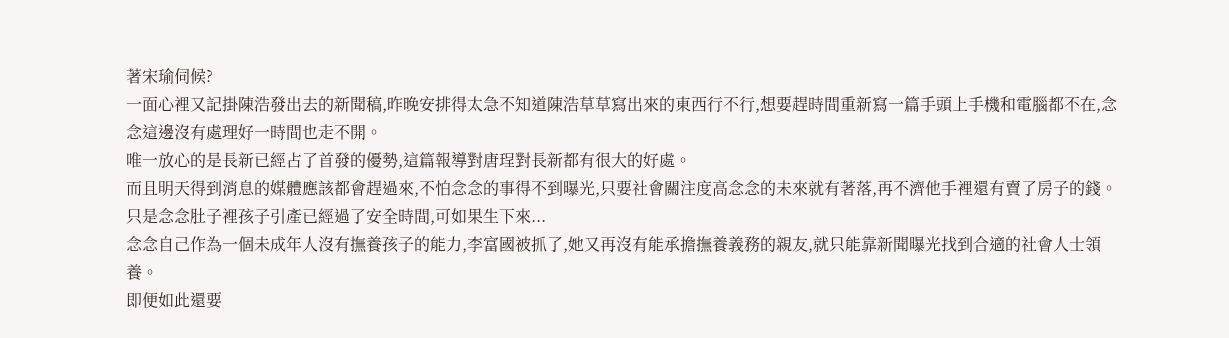著宋瑜伺候?
一面心裡又記掛陳浩發出去的新聞稿,昨晚安排得太急不知道陳浩草草寫出來的東西行不行,想要趕時間重新寫一篇手頭上手機和電腦都不在,念念這邊沒有處理好一時間也走不開。
唯一放心的是長新已經占了首發的優勢,這篇報導對唐珵對長新都有很大的好處。
而且明天得到消息的媒體應該都會趕過來,不怕念念的事得不到曝光,只要社會關注度高念念的未來就有著落,再不濟他手裡還有賣了房子的錢。
只是念念肚子裡孩子引產已經過了安全時間,可如果生下來...
念念自己作為一個未成年人沒有撫養孩子的能力,李富國被抓了,她又再沒有能承擔撫養義務的親友,就只能靠新聞曝光找到合適的社會人士領養。
即便如此還要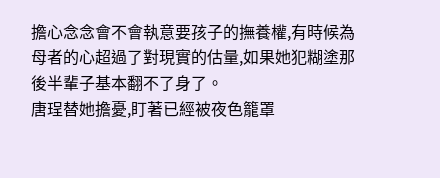擔心念念會不會執意要孩子的撫養權,有時候為母者的心超過了對現實的估量,如果她犯糊塗那後半輩子基本翻不了身了。
唐珵替她擔憂,盯著已經被夜色籠罩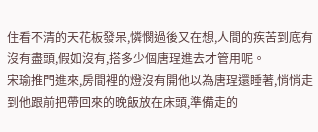住看不清的天花板發呆,憐憫過後又在想,人間的疾苦到底有沒有盡頭,假如沒有,搭多少個唐珵進去才管用呢。
宋瑜推門進來,房間裡的燈沒有開他以為唐珵還睡著,悄悄走到他跟前把帶回來的晚飯放在床頭,準備走的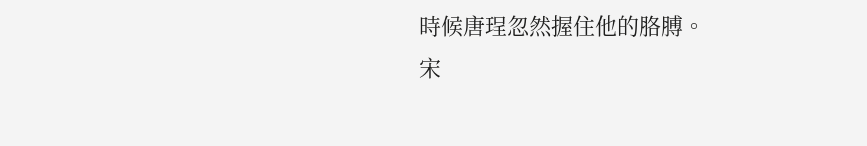時候唐珵忽然握住他的胳膊。
宋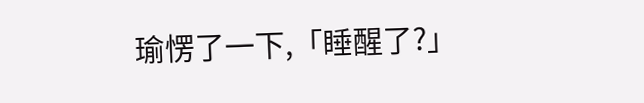瑜愣了一下,「睡醒了?」